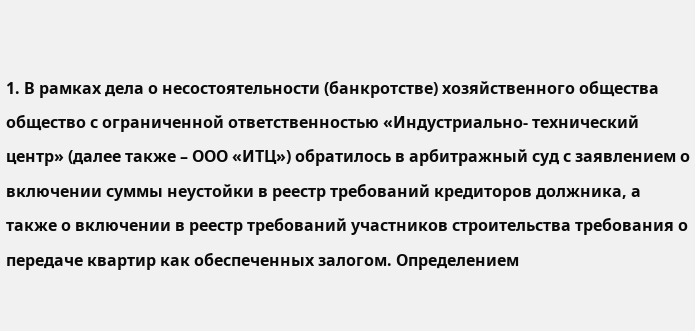1. В рамках дела о несостоятельности (банкротстве) хозяйственного общества общество с ограниченной ответственностью «Индустриально- технический центр» (далее также – ООО «ИТЦ») обратилось в арбитражный суд с заявлением о включении суммы неустойки в реестр требований кредиторов должника, а также о включении в реестр требований участников строительства требования о передаче квартир как обеспеченных залогом. Определением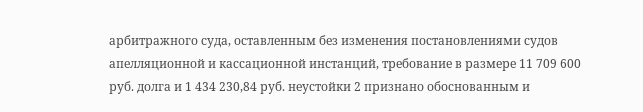арбитражного суда, оставленным без изменения постановлениями судов апелляционной и кассационной инстанций, требование в размере 11 709 600 руб. долга и 1 434 230,84 руб. неустойки 2 признано обоснованным и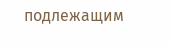подлежащим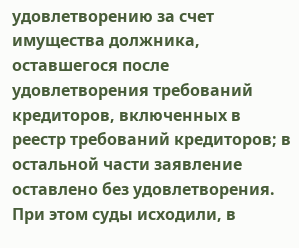удовлетворению за счет имущества должника, оставшегося после удовлетворения требований кредиторов, включенных в реестр требований кредиторов; в остальной части заявление оставлено без удовлетворения. При этом суды исходили, в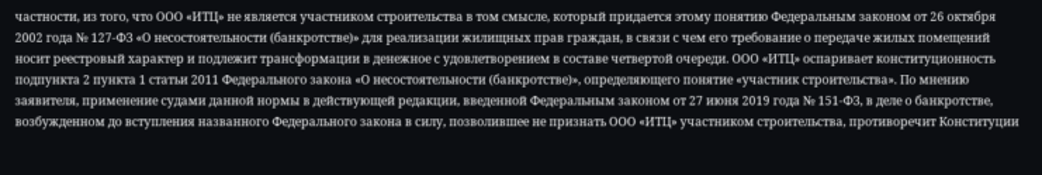частности, из того, что ООО «ИТЦ» не является участником строительства в том смысле, который придается этому понятию Федеральным законом от 26 октября 2002 года № 127-ФЗ «О несостоятельности (банкротстве)» для реализации жилищных прав граждан, в связи с чем его требование о передаче жилых помещений носит реестровый характер и подлежит трансформации в денежное с удовлетворением в составе четвертой очереди. ООО «ИТЦ» оспаривает конституционность подпункта 2 пункта 1 статьи 2011 Федерального закона «О несостоятельности (банкротстве)», определяющего понятие «участник строительства». По мнению заявителя, применение судами данной нормы в действующей редакции, введенной Федеральным законом от 27 июня 2019 года № 151-ФЗ, в деле о банкротстве, возбужденном до вступления названного Федерального закона в силу, позволившее не признать ООО «ИТЦ» участником строительства, противоречит Конституции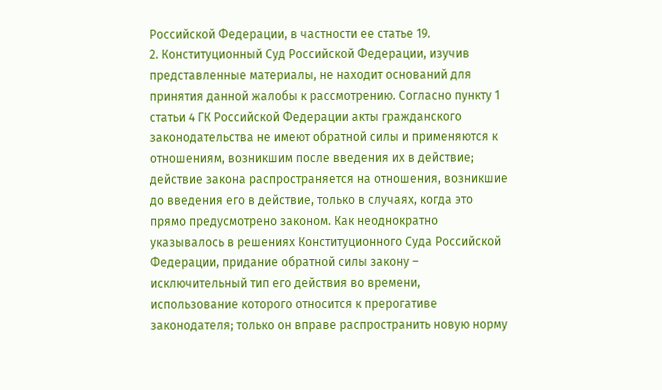Российской Федерации, в частности ее статье 19.
2. Конституционный Суд Российской Федерации, изучив представленные материалы, не находит оснований для принятия данной жалобы к рассмотрению. Согласно пункту 1 статьи 4 ГК Российской Федерации акты гражданского законодательства не имеют обратной силы и применяются к отношениям, возникшим после введения их в действие; действие закона распространяется на отношения, возникшие до введения его в действие, только в случаях, когда это прямо предусмотрено законом. Как неоднократно указывалось в решениях Конституционного Суда Российской Федерации, придание обратной силы закону – исключительный тип его действия во времени, использование которого относится к прерогативе законодателя; только он вправе распространить новую норму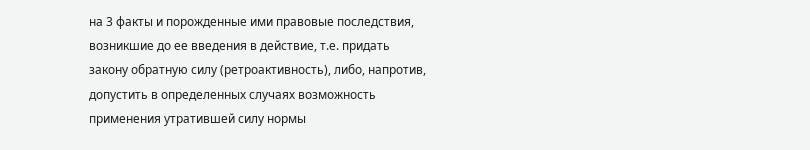на 3 факты и порожденные ими правовые последствия, возникшие до ее введения в действие, т.е. придать закону обратную силу (ретроактивность), либо, напротив, допустить в определенных случаях возможность применения утратившей силу нормы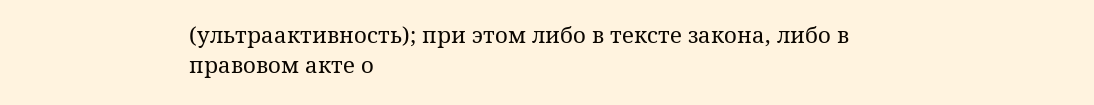(ультраактивность); при этом либо в тексте закона, либо в правовом акте о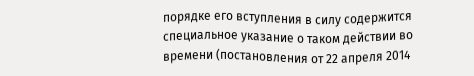порядке его вступления в силу содержится специальное указание о таком действии во времени (постановления от 22 апреля 2014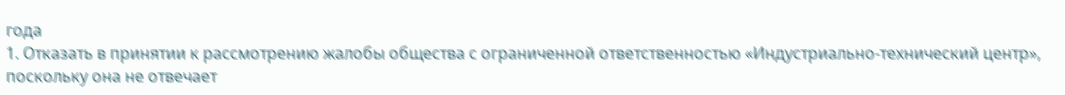года
1. Отказать в принятии к рассмотрению жалобы общества с ограниченной ответственностью «Индустриально-технический центр», поскольку она не отвечает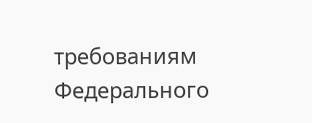требованиям Федерального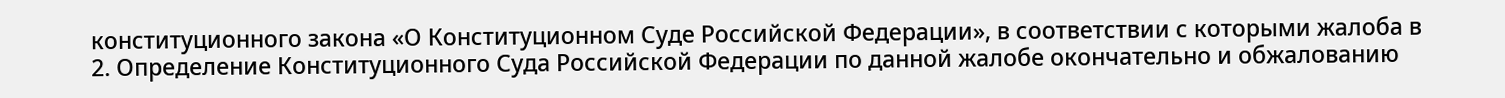конституционного закона «О Конституционном Суде Российской Федерации», в соответствии с которыми жалоба в
2. Определение Конституционного Суда Российской Федерации по данной жалобе окончательно и обжалованию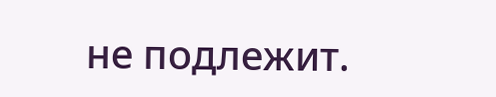не подлежит.